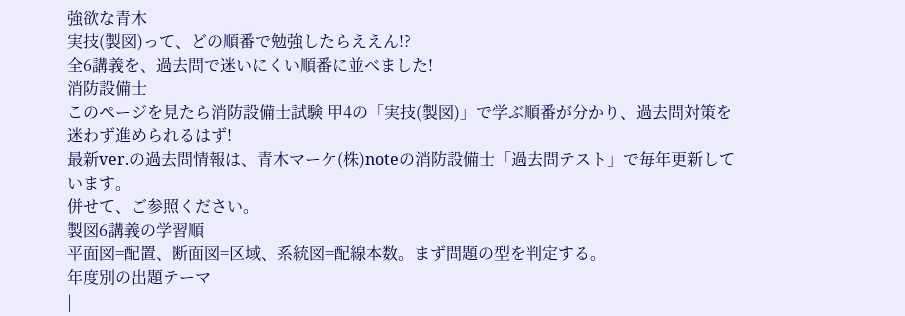強欲な青木
実技(製図)って、どの順番で勉強したらええん!?
全6講義を、過去問で迷いにくい順番に並べました!
消防設備士
このページを見たら消防設備士試験 甲4の「実技(製図)」で学ぶ順番が分かり、過去問対策を迷わず進められるはず!
最新ver.の過去問情報は、青木マーケ(株)noteの消防設備士「過去問テスト」で毎年更新しています。
併せて、ご参照ください。
製図6講義の学習順
平面図=配置、断面図=区域、系統図=配線本数。まず問題の型を判定する。
年度別の出題テーマ
|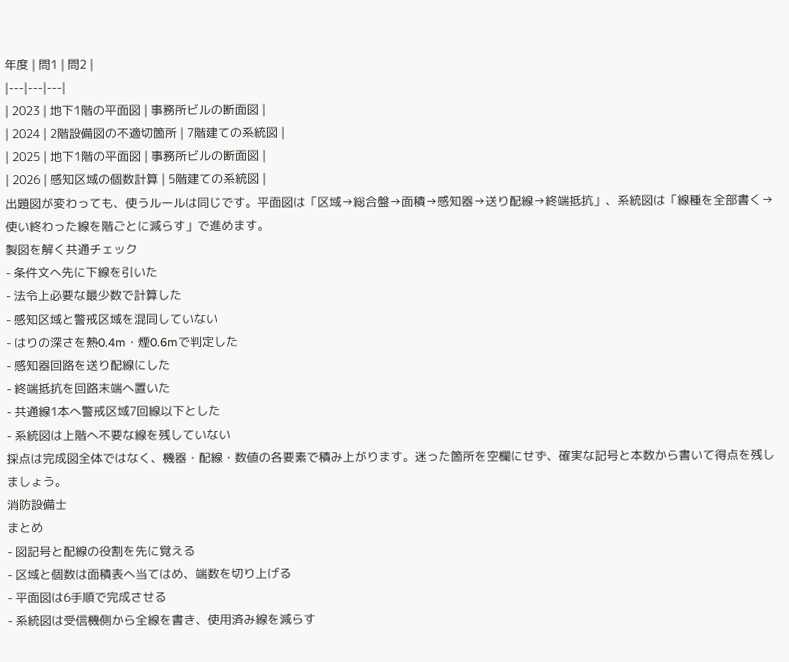年度 | 問1 | 問2 |
|---|---|---|
| 2023 | 地下1階の平面図 | 事務所ビルの断面図 |
| 2024 | 2階設備図の不適切箇所 | 7階建ての系統図 |
| 2025 | 地下1階の平面図 | 事務所ビルの断面図 |
| 2026 | 感知区域の個数計算 | 5階建ての系統図 |
出題図が変わっても、使うルールは同じです。平面図は「区域→総合盤→面積→感知器→送り配線→終端抵抗」、系統図は「線種を全部書く→使い終わった線を階ごとに減らす」で進めます。
製図を解く共通チェック
- 条件文へ先に下線を引いた
- 法令上必要な最少数で計算した
- 感知区域と警戒区域を混同していない
- はりの深さを熱0.4m・煙0.6mで判定した
- 感知器回路を送り配線にした
- 終端抵抗を回路末端へ置いた
- 共通線1本へ警戒区域7回線以下とした
- 系統図は上階へ不要な線を残していない
採点は完成図全体ではなく、機器・配線・数値の各要素で積み上がります。迷った箇所を空欄にせず、確実な記号と本数から書いて得点を残しましょう。
消防設備士
まとめ
- 図記号と配線の役割を先に覚える
- 区域と個数は面積表へ当てはめ、端数を切り上げる
- 平面図は6手順で完成させる
- 系統図は受信機側から全線を書き、使用済み線を減らす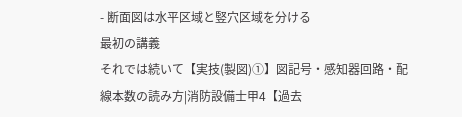- 断面図は水平区域と竪穴区域を分ける
最初の講義
それでは続いて【実技(製図)①】図記号・感知器回路・配線本数の読み方|消防設備士甲4【過去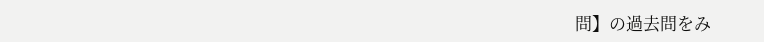問】の過去問をみ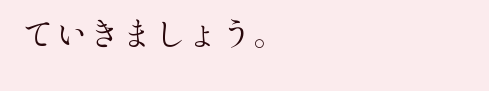ていきましょう。